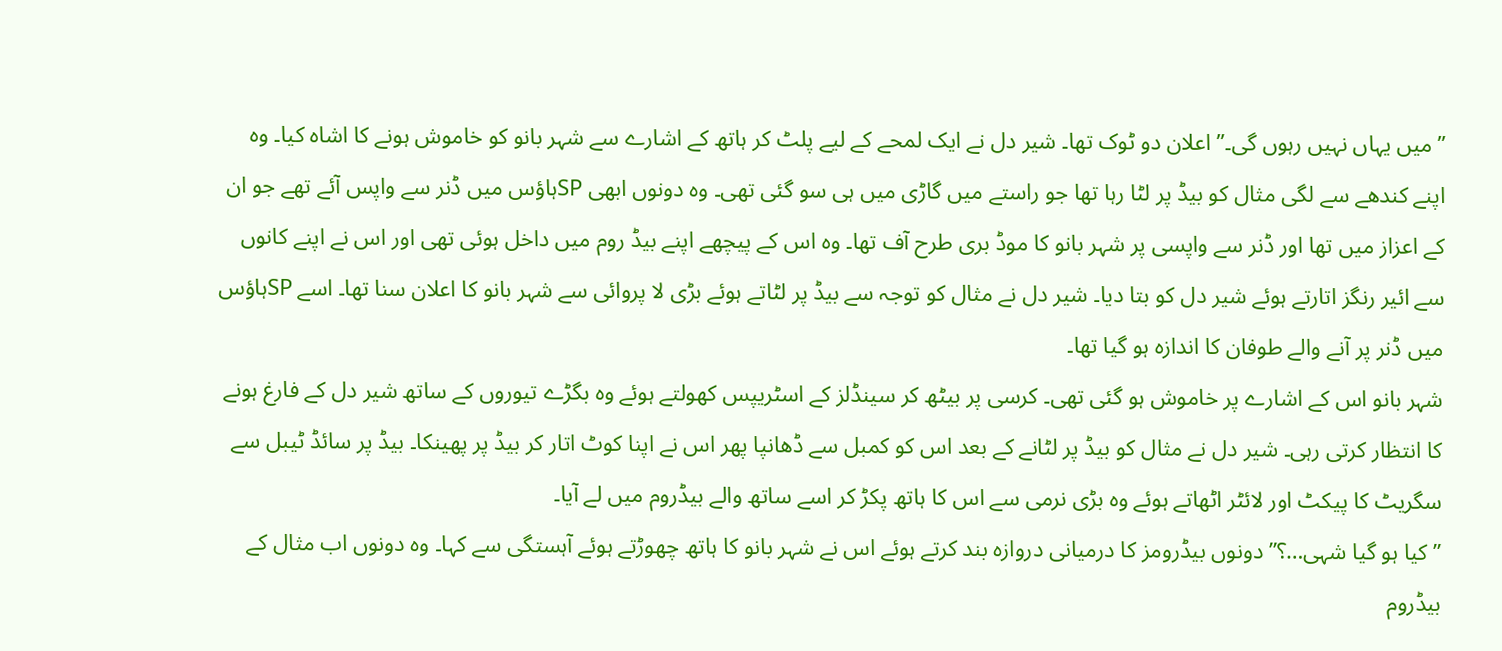”میں یہاں نہیں رہوں گی۔” اعلان دو ٹوک تھا۔ شیر دل نے ایک لمحے کے لیے پلٹ کر ہاتھ کے اشارے سے شہر بانو کو خاموش ہونے کا اشاہ کیا۔ وہ اپنے کندھے سے لگی مثال کو بیڈ پر لٹا رہا تھا جو راستے میں گاڑی میں ہی سو گئی تھی۔ وہ دونوں ابھی SPہاؤس میں ڈنر سے واپس آئے تھے جو ان کے اعزاز میں تھا اور ڈنر سے واپسی پر شہر بانو کا موڈ بری طرح آف تھا۔ وہ اس کے پیچھے اپنے بیڈ روم میں داخل ہوئی تھی اور اس نے اپنے کانوں سے ائیر رنگز اتارتے ہوئے شیر دل کو بتا دیا۔ شیر دل نے مثال کو توجہ سے بیڈ پر لٹاتے ہوئے بڑی لا پروائی سے شہر بانو کا اعلان سنا تھا۔ اسے SPہاؤس میں ڈنر پر آنے والے طوفان کا اندازہ ہو گیا تھا۔
شہر بانو اس کے اشارے پر خاموش ہو گئی تھی۔ کرسی پر بیٹھ کر سینڈلز کے اسٹریپس کھولتے ہوئے وہ بگڑے تیوروں کے ساتھ شیر دل کے فارغ ہونے کا انتظار کرتی رہی۔ شیر دل نے مثال کو بیڈ پر لٹانے کے بعد اس کو کمبل سے ڈھانپا پھر اس نے اپنا کوٹ اتار کر بیڈ پر پھینکا۔ بیڈ پر سائڈ ٹیبل سے سگریٹ کا پیکٹ اور لائٹر اٹھاتے ہوئے وہ بڑی نرمی سے اس کا ہاتھ پکڑ کر اسے ساتھ والے بیڈروم میں لے آیا۔
”کیا ہو گیا شہی…؟” دونوں بیڈرومز کا درمیانی دروازہ بند کرتے ہوئے اس نے شہر بانو کا ہاتھ چھوڑتے ہوئے آہستگی سے کہا۔ وہ دونوں اب مثال کے بیڈروم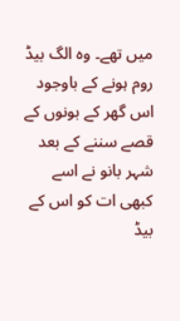میں تھے۔ وہ الگ بیڈ روم ہونے کے باوجود اس گھر کے بونوں کے قصے سننے کے بعد شہر بانو نے اسے کبھی ات کو اس کے بیڈ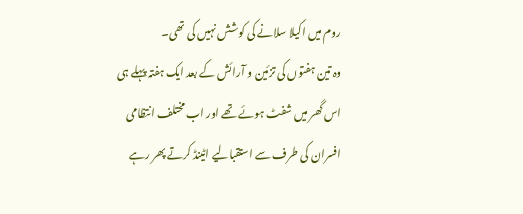روم میں اکیلا سلانے کی کوشش نہیں کی تھی۔
وہ تین ہفتوں کی تزئین و آرائش کے بعد ایک ہفتہ پہلے ہی اس گھر میں شفٹ ہوئے تھے اور اب مختلف انتظامی افسران کی طرف سے استقبالیے اٹینڈ کرتے پھر رہے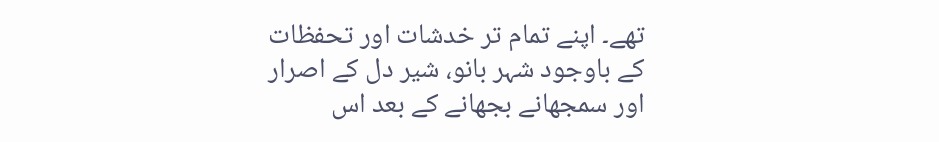تھے۔ اپنے تمام تر خدشات اور تحفظات کے باوجود شہر بانو، شیر دل کے اصرار اور سمجھانے بجھانے کے بعد اس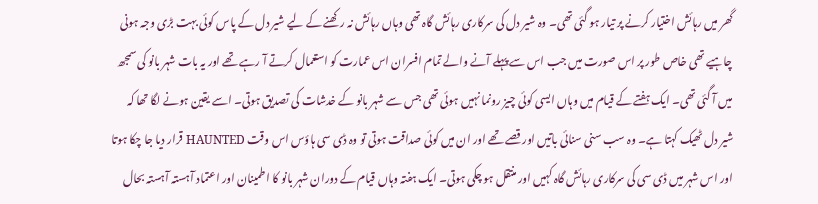گھر میں رہائش اختیار کرنے پر تیار ہو گئی تھی۔ وہ شیر دل کی سرکاری رہائش گاہ تھی وہاں رہائش نہ رکھنے کے لیے شیر دل کے پاس کوئی بہت بڑی وجہ ہونی چاہیے تھی خاص طور پر اس صورت میں جب اس سے پہلے آنے والے تمام افسران اس عمارت کو استعمال کرتے آ رہے تھے اور یہ بات شہر بانو کی سمجھ میں آ گئی تھی۔ ایک ہفتے کے قیام میں وہاں ایسی کوئی چیز رونما نہیں ہوئی تھی جس سے شہر بانو کے خدشات کی تصدیق ہوتی۔ اسے یقین ہونے لگا تھا کہ شیر دل ٹھیک کہتا ہے۔ وہ سب سنی سنائی باتیں اور قصے تھے اور ان میں کوئی صداقت ہوتی تو وہ ڈی سی ہاؤس اس وقت HAUNTED قرار دیا جا چکا ہوتا اور اس شہر میں ڈی سی کی سرکاری رہائش گاہ کہیں اور منتقل ہو چکی ہوتی۔ ایک ہفتہ وہاں قیام کے دوران شہر بانو کا اطمینان اور اعتماد آہستہ آہستہ بحال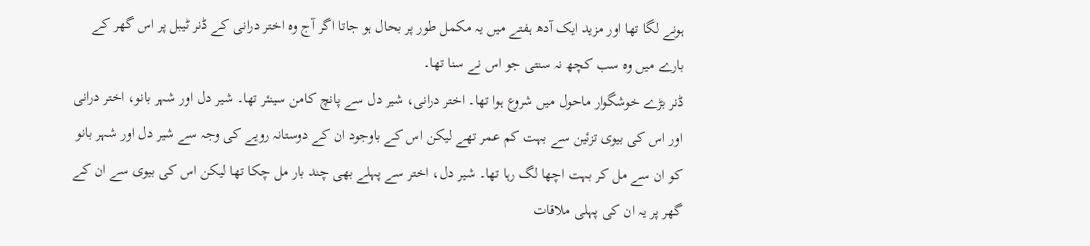ہونے لگا تھا اور مزید ایک آدھ ہفتے میں یہ مکمل طور پر بحال ہو جاتا اگر آج وہ اختر درانی کے ڈنر ٹیبل پر اس گھر کے بارے میں وہ سب کچھ نہ سنتی جو اس نے سنا تھا۔
ڈنر بڑے خوشگوار ماحول میں شروع ہوا تھا۔ اختر درانی، شیر دل سے پانچ کامن سینئر تھا۔ شیر دل اور شہر بانو، اختر درانی اور اس کی بیوی تزئین سے بہت کم عمر تھے لیکن اس کے باوجود ان کے دوستانہ رویے کی وجہ سے شیر دل اور شہر بانو کو ان سے مل کر بہت اچھا لگ رہا تھا۔ شیر دل، اختر سے پہلے بھی چند بار مل چکا تھا لیکن اس کی بیوی سے ان کے گھر پر یہ ان کی پہلی ملاقات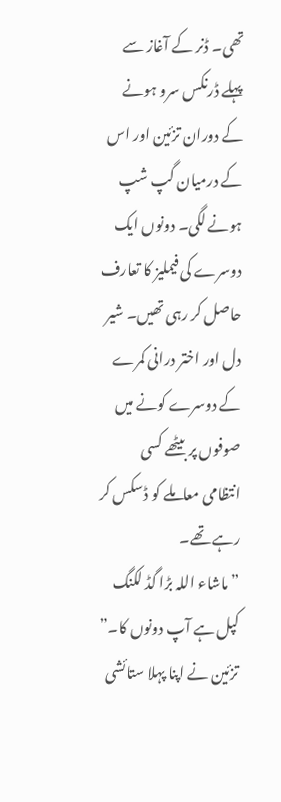تھی۔ ڈنر کے آغاز سے پہلے ڈرنکس سرو ہونے کے دوران تزئین اور اس کے درمیان گپ شپ ہونے لگی۔ دونوں ایک دوسرے کی فیملیز کا تعارف حاصل کر رہی تھیں۔ شیر دل اور اختر درانی کمرے کے دوسرے کونے میں صوفوں پر بیٹھے کسی انتظامی معاملے کو ڈسکس کر رہے تھے۔
”ماشاء اللہ بڑا گڈ لکنگ کپل ہے آپ دونوں کا۔” تزئین نے اپنا پہلا ستائشی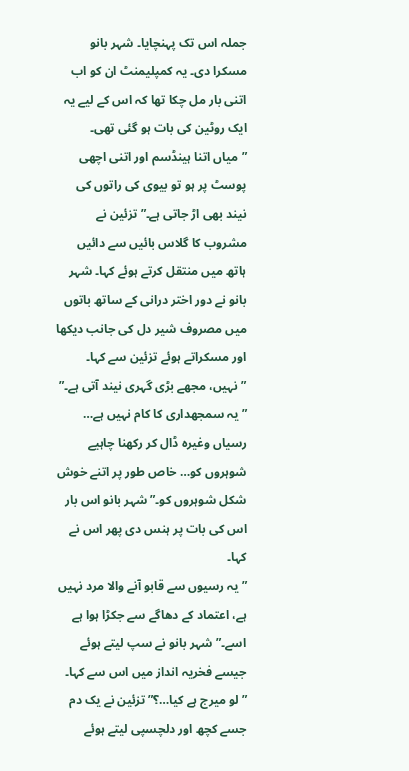جملہ اس تک پہنچایا۔ شہر بانو مسکرا دی۔ یہ کمپلیمنٹ ان کو اب اتنی بار مل چکا تھا کہ اس کے لیے یہ ایک روٹین کی بات ہو گئی تھی۔
”میاں اتنا ہینڈسم اور اتنی اچھی پوسٹ پر ہو تو بیوی کی راتوں کی نیند بھی اڑ جاتی ہے۔” تزئین نے مشروب کا گلاس بائیں سے دائیں ہاتھ میں منتقل کرتے ہوئے کہا۔ شہر بانو نے دور اختر درانی کے ساتھ باتوں میں مصروف شیر دل کی جانب دیکھا اور مسکراتے ہوئے تزئین سے کہا۔
”نہیں، مجھے بڑی گہری نیند آتی ہے۔”
”یہ سمجھداری کا کام نہیں ہے… رسیاں وغیرہ ڈال کر رکھنا چاہیے شوہروں کو… خاص طور پر اتنے خوش شکل شوہروں کو۔” شہر بانو اس بار اس کی بات پر ہنس دی پھر اس نے کہا۔
”یہ رسیوں سے قابو آنے والا مرد نہیں ہے، اعتماد کے دھاگے سے جکڑا ہوا ہے اسے۔” شہر بانو نے سپ لیتے ہوئے جیسے فخریہ انداز میں اس سے کہا۔
”لو میرج ہے کیا…؟” تزئین نے یک دم جسے کچھ اور دلچسپی لیتے ہوئے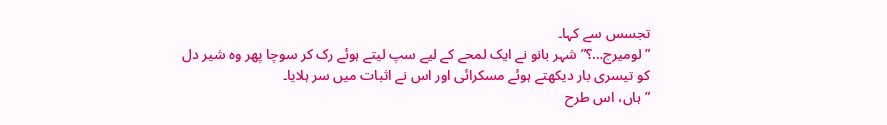تجسس سے کہا۔
”لومیرج…؟” شہر بانو نے ایک لمحے کے لیے سپ لیتے ہوئے رک کر سوچا پھر وہ شیر دل کو تیسری بار دیکھتے ہوئے مسکرائی اور اس نے اثبات میں سر ہلایا۔
”ہاں، اس طرح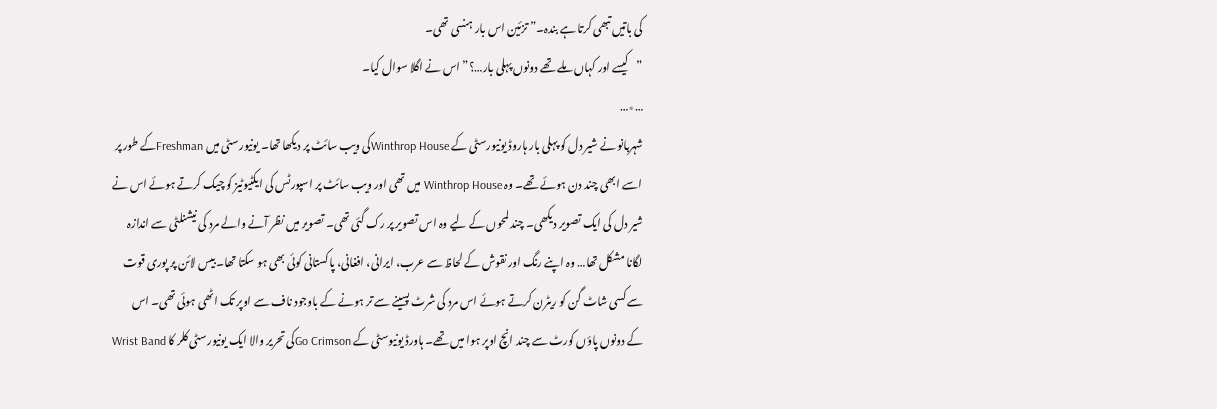کی باتیں تبھی کرتا ہے بندہ۔” تزئین اس بار ہنسی تھی۔
”کیسے اور کہاں ملے تھے دونوں پہلی بار…؟” اس نے اگلا سوال کیا۔
…٭…
شہربانو نے شیر دل کو پہلی بار ہاروڈ یونیورسٹی کے Winthrop Houseکی ویب سائٹ پر دیکھا تھا۔ یونیورسٹی میں Freshmanکے طور پر اسے ابھی چند دن ہوئے تھے۔ وہ Winthrop House میں تھی اور ویب سائٹ پر اسپورٹس کی ایکٹیوٹیز کو چیک کرتے ہوئے اس نے شیر دل کی ایک تصویر دیکھی۔ چند لمحوں کے لیے وہ اس تصویر پر رک گئی تھی۔ تصویر میں نظر آنے والے مرد کی نیشنلٹی سے اندازہ لگانا مشکل تھا… وہ اپنے رنگ اور نقوش کے لحاظ سے عرب، ایرانی، افغانی، پاکستانی کوئی بھی ہو سکتا تھا۔ بیس لائن پر پوری قوت سے کسی شاٹ گن کو ریٹرن کرتے ہوئے اس مرد کی شرٹ پسینے سے تر ہونے کے باوجود ناف سے اوپر تک اٹھی ہوئی تھی۔ اس کے دونوں پاؤں کورٹ سے چند انچ اوپر ہوا میں تھے۔ ہاورڈ یونیوسٹی کے Go Crimsonکی تحریر والا ایک یونیورسٹی کلر کا Wrist Band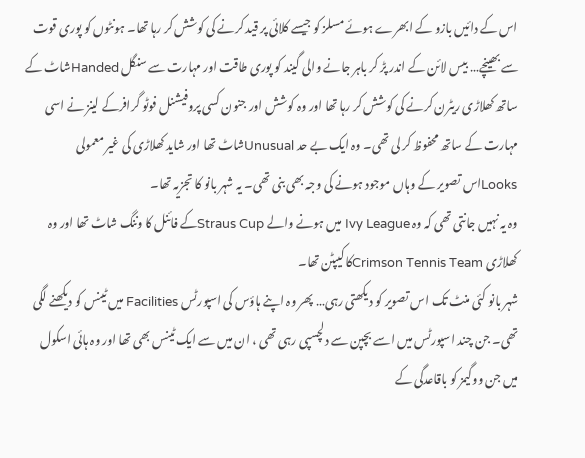اس کے دائیں بازو کے ابھرے ہوئے مسلز کو جیسے کلائی پر قید کرنے کی کوشش کر رہا تھا۔ ہونٹوں کو پوری قوت سے بھینچے… بیس لائن کے اندر پڑ کر باہر جانے والی گیند کو پوری طاقت اور مہارت سے سنگل Handedشاٹ کے ساتھ کھلاڑی ریٹرن کرنے کی کوشش کر رہا تھا اور وہ کوشش اور جنون کسی پروفیشنل فوٹو گرافرکے لینز نے اسی مہارت کے ساتھ محفوظ کر لی تھی۔ وہ ایک بے حد Unusualشاٹ تھا اور شاید کھلاڑی کی غیر معمولی Looksاس تصویر کے وہاں موجود ہونے کی وجہ بھی بنی تھی۔ یہ شہر بانو کا تجزیہ تھا۔
وہ یہ نہیں جانتی تھی کہ وہ Ivy League میں ہونے والے Straus Cupکے فائنل کا وننگ شاٹ تھا اور وہ کھلاڑی Crimson Tennis Teamکا کیپٹن تھا۔
شہر بانو کئی منٹ تک اس تصویر کو دیکھتی رہی… پھر وہ اپنے ہاؤس کی اسپورٹس Facilities میں ٹینس کو دیکھنے لگی تھی۔ جن چند اسپورٹس میں اسے بچپن سے دلچسپی رہی تھی ، ان میں سے ایک ٹینس بھی تھا اور وہ ہائی اسکول میں جن ووگیمز کو باقاعدگی کے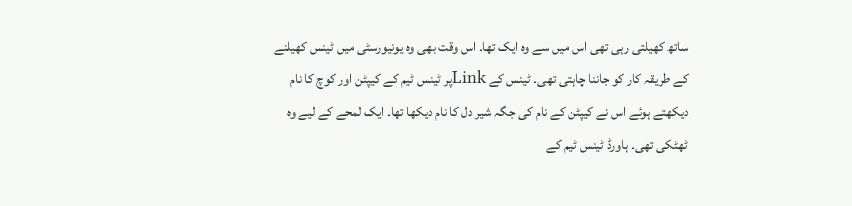ساتھ کھیلتی رہی تھی اس میں سے وہ ایک تھا۔ اس وقت بھی وہ یونیورسٹی میں ٹینس کھیلنے کے طریقہ کار کو جاننا چاہتی تھی۔ ٹینس کے Linkپر ٹینس ٹیم کے کیپٹن اور کوچ کا نام دیکھتے ہوئے اس نے کیپٹن کے نام کی جگہ شیر دل کا نام دیکھا تھا۔ ایک لمحے کے لیے وہ ٹھٹکی تھی۔ ہاورڈ ٹینس ٹیم کے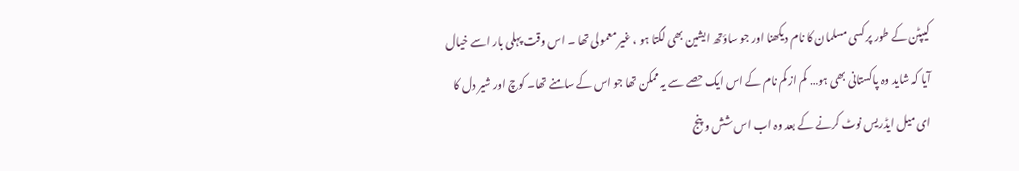کیپٹن کے طور پر کسی مسلمان کا نام دیکھنا اور جو ساؤتھ ایشین بھی لگتا ہو ، غیر معمولی تھا ۔ اس وقت پہلی بار اسے خیال آیا کہ شاید وہ پاکستانی بھی ہو… کم از کم نام کے اس ایک حصے سے یہ ممکن تھا جو اس کے سامنے تھا۔ کوچ اور شیر دل کا ای میل ایڈریس نوٹ کرنے کے بعد وہ اب اس شش و پنج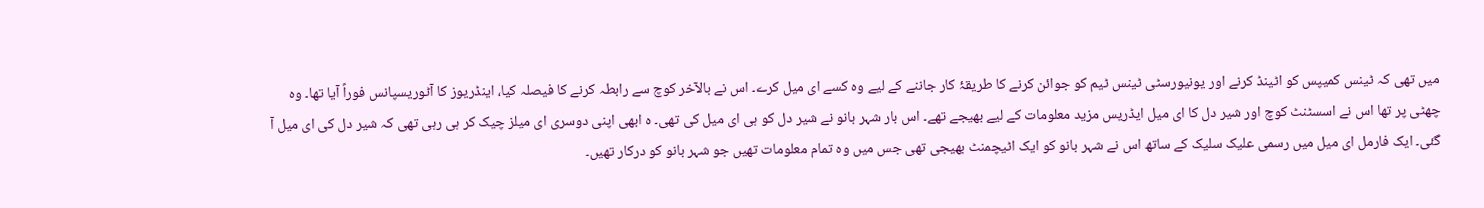میں تھی کہ ٹینس کمیپس کو اٹینڈ کرنے اور یونیورسٹی ٹینس ٹیم کو جوائن کرنے کا طریقۂ کار جاننے کے لیے وہ کسے ای میل کرے۔ اس نے بالآخر کوچ سے رابطہ کرنے کا فیصلہ کیا، اینڈریوز کا آٹوریسپانس فوراً آیا تھا۔ وہ چھٹی پر تھا اس نے اسسٹنٹ کوچ اور شیر دل کا ای میل ایڈریس مزید معلومات کے لیے بھیجے تھے۔ اس بار شہر بانو نے شیر دل کو ہی ای میل کی تھی۔ ہ ابھی اپنی دوسری ای میلز چیک کر ہی رہی تھی کہ شیر دل کی ای میل آ گئی۔ ایک فارمل ای میل میں رسمی علیک سلیک کے ساتھ اس نے شہر بانو کو ایک اٹیچمنٹ بھیجی تھی جس میں وہ تمام معلومات تھیں جو شہر بانو کو درکار تھیں۔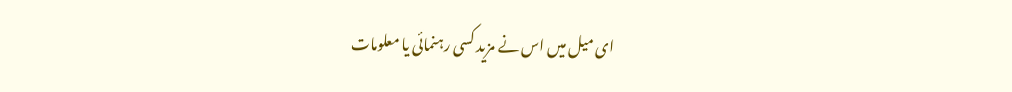ای میل میں اس نے مزید کسی رہنمائی یا معلومات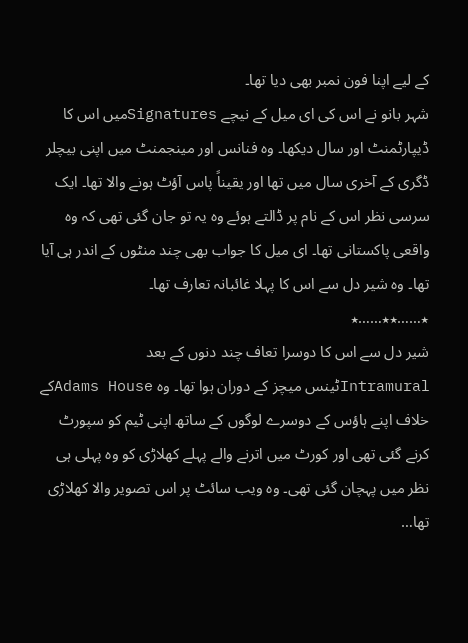کے لیے اپنا فون نمبر بھی دیا تھا۔
شہر بانو نے اس کی ای میل کے نیچے Signaturesمیں اس کا ڈیپارٹمنٹ اور سال دیکھا۔ وہ فنانس اور مینجمنٹ میں اپنی بیچلر ڈگری کے آخری سال میں تھا اور یقیناً پاس آؤٹ ہونے والا تھا۔ ایک سرسی نظر اس کے نام پر ڈالتے ہوئے وہ یہ تو جان گئی تھی کہ وہ واقعی پاکستانی تھا۔ ای میل کا جواب بھی چند منٹوں کے اندر ہی آیا تھا۔ وہ شیر دل سے اس کا پہلا غائبانہ تعارف تھا۔
٭……٭٭……٭
شیر دل سے اس کا دوسرا تعاف چند دنوں کے بعد Intramuralٹینس میچز کے دوران ہوا تھا۔ وہ Adams Houseکے خلاف اپنے ہاؤس کے دوسرے لوگوں کے ساتھ اپنی ٹیم کو سپورٹ کرنے گئی تھی اور کورٹ میں اترنے والے پہلے کھلاڑی کو وہ پہلی ہی نظر میں پہچان گئی تھی۔ وہ ویب سائٹ پر اس تصویر والا کھلاڑی تھا…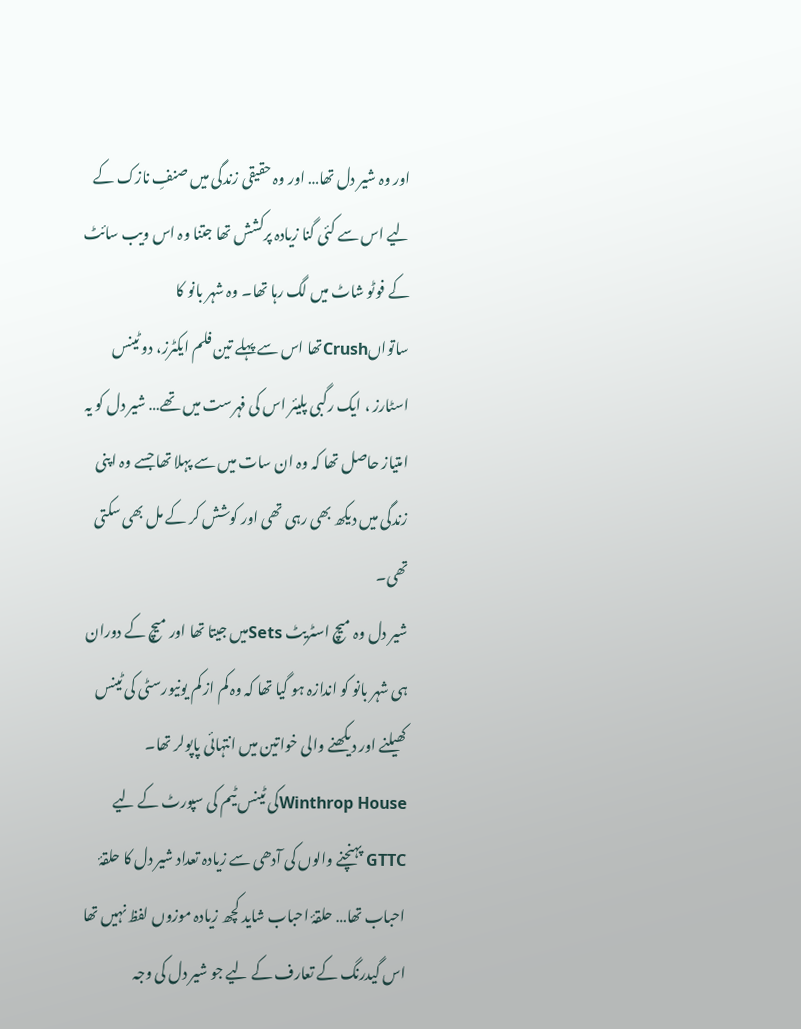اور وہ شیر دل تھا… اور وہ حقیقی زندگی میں صنفِ نازک کے لیے اس سے کئی گنا زیادہ پرکشش تھا جتنا وہ اس ویب سائٹ کے فوٹو شاٹ میں لگ رہا تھا۔ وہ شہر بانو کا ساتواںCrushتھا اس سے پہلے تین فلم ایکٹرز، دو ٹینس اسٹارز ، ایک رگبی پلیئر اس کی فہرست میں تھے… شیر دل کو یہ امتیاز حاصل تھا کہ وہ ان سات میں سے پہلا تھا جسے وہ اپنی زندگی میں دیکھ بھی رہی تھی اور کوشش کر کے مل بھی سکتی تھی۔
شیر دل وہ میچ اسٹریٹ Setsمیں جیتا تھا اور میچ کے دوران ہی شہر بانو کو اندازہ ہو گیا تھا کہ وہ کم از کم یونیورسٹی کی ٹینس کھیلنے اور دیکھنے والی خواتین میں انتہائی پاپولر تھا۔ Winthrop Houseکی ٹینس ٹیم کی سپورٹ کے لیے GTTC پہنچنے والوں کی آدھی سے زیادہ تعداد شیر دل کا حلقۂ احباب تھا… حلقۂ احباب شاید کچھ زیادہ موزوں لفظ نہیں تھا اس گیدرنگ کے تعارف کے لیے جو شیر دل کی وجہ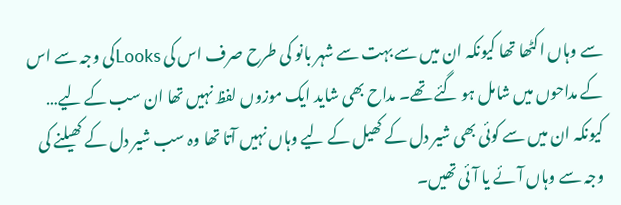سے وہاں اکٹھا تھا کیونکہ ان میں سے بہت سے شہر بانو کی طرح صرف اس کی Looksکی وجہ سے اس کے مداحوں میں شامل ہو گئے تھے۔ مداح بھی شاید ایک موزوں لفظ نہیں تھا ان سب کے لیے… کیونکہ ان میں سے کوئی بھی شیر دل کے کھیل کے لیے وہاں نہیں آتا تھا وہ سب شیر دل کے کھیلنے کی وجہ سے وہاں آئے یا آئی تھیں۔